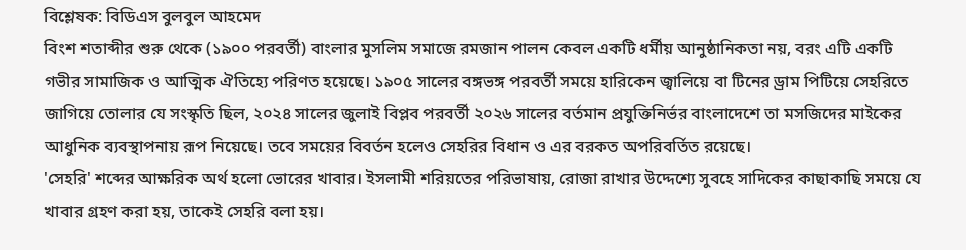বিশ্লেষক: বিডিএস বুলবুল আহমেদ
বিংশ শতাব্দীর শুরু থেকে (১৯০০ পরবর্তী) বাংলার মুসলিম সমাজে রমজান পালন কেবল একটি ধর্মীয় আনুষ্ঠানিকতা নয়, বরং এটি একটি গভীর সামাজিক ও আত্মিক ঐতিহ্যে পরিণত হয়েছে। ১৯০৫ সালের বঙ্গভঙ্গ পরবর্তী সময়ে হারিকেন জ্বালিয়ে বা টিনের ড্রাম পিটিয়ে সেহরিতে জাগিয়ে তোলার যে সংস্কৃতি ছিল, ২০২৪ সালের জুলাই বিপ্লব পরবর্তী ২০২৬ সালের বর্তমান প্রযুক্তিনির্ভর বাংলাদেশে তা মসজিদের মাইকের আধুনিক ব্যবস্থাপনায় রূপ নিয়েছে। তবে সময়ের বিবর্তন হলেও সেহরির বিধান ও এর বরকত অপরিবর্তিত রয়েছে।
'সেহরি' শব্দের আক্ষরিক অর্থ হলো ভোরের খাবার। ইসলামী শরিয়তের পরিভাষায়, রোজা রাখার উদ্দেশ্যে সুবহে সাদিকের কাছাকাছি সময়ে যে খাবার গ্রহণ করা হয়, তাকেই সেহরি বলা হয়।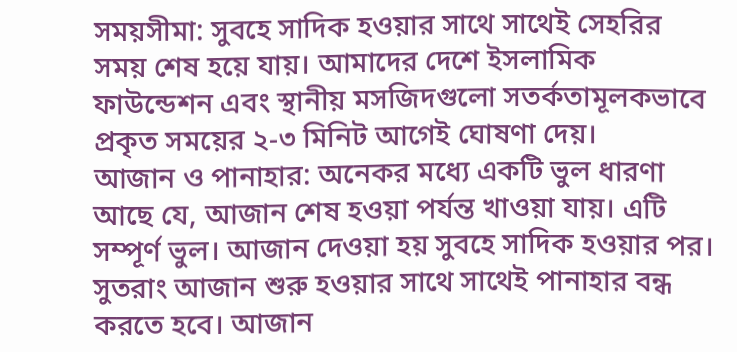সময়সীমা: সুবহে সাদিক হওয়ার সাথে সাথেই সেহরির সময় শেষ হয়ে যায়। আমাদের দেশে ইসলামিক ফাউন্ডেশন এবং স্থানীয় মসজিদগুলো সতর্কতামূলকভাবে প্রকৃত সময়ের ২-৩ মিনিট আগেই ঘোষণা দেয়।
আজান ও পানাহার: অনেকর মধ্যে একটি ভুল ধারণা আছে যে, আজান শেষ হওয়া পর্যন্ত খাওয়া যায়। এটি সম্পূর্ণ ভুল। আজান দেওয়া হয় সুবহে সাদিক হওয়ার পর। সুতরাং আজান শুরু হওয়ার সাথে সাথেই পানাহার বন্ধ করতে হবে। আজান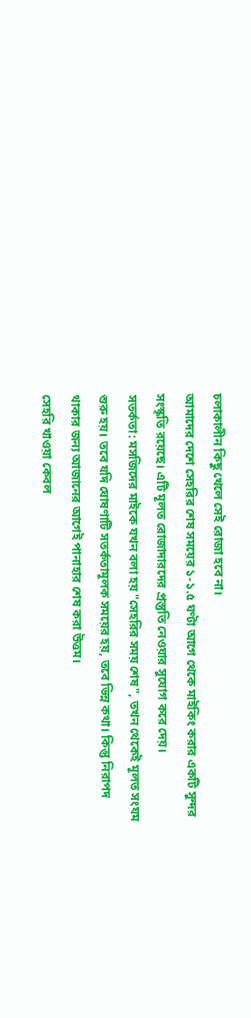চলাকালীন কিছু খেলে সেই রোজা হবে না।
আমাদের দেশে সেহরির শেষ সময়ের ১-১.৫ ঘণ্টা আগে থেকে মাইকিং করার একটি সুন্দর সংস্কৃতি রয়েছে। এটি মূলত রোজাদারদের প্রস্তুতি নেওয়ার সুযোগ করে দেয়।
সতর্কতা: মসজিদের মাইকে যখন বলা হয় "সেহরির সময় শেষ", তখন থেকেই মূলত সংযম শুরু হয়। তবে যদি ঘোষণাটি সতর্কতামূলক সময়ের হয়, তবে ভিন্ন কথা। কিন্তু নিরাপদ থাকার জন্য আজানের আগেই পানাহার শেষ করা উত্তম।
সেহরি খাওয়া কেবল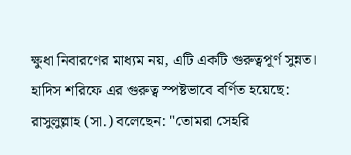ক্ষুধা নিবারণের মাধ্যম নয়, এটি একটি গুরুত্বপূর্ণ সুন্নত। হাদিস শরিফে এর গুরুত্ব স্পষ্টভাবে বর্ণিত হয়েছে:
রাসুলুল্লাহ (সা.) বলেছেন: "তোমরা সেহরি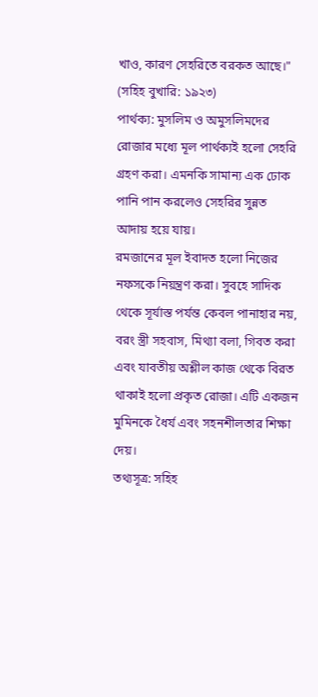খাও, কারণ সেহরিতে বরকত আছে।" (সহিহ বুখারি: ১৯২৩)
পার্থক্য: মুসলিম ও অমুসলিমদের রোজার মধ্যে মূল পার্থক্যই হলো সেহরি গ্রহণ করা। এমনকি সামান্য এক ঢোক পানি পান করলেও সেহরির সুন্নত আদায় হয়ে যায়।
রমজানের মূল ইবাদত হলো নিজের নফসকে নিয়ন্ত্রণ করা। সুবহে সাদিক থেকে সূর্যাস্ত পর্যন্ত কেবল পানাহার নয়, বরং স্ত্রী সহবাস, মিথ্যা বলা, গিবত করা এবং যাবতীয় অশ্লীল কাজ থেকে বিরত থাকাই হলো প্রকৃত রোজা। এটি একজন মুমিনকে ধৈর্য এবং সহনশীলতার শিক্ষা দেয়।
তথ্যসূত্র: সহিহ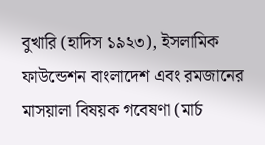বুখারি (হাদিস ১৯২৩), ইসলামিক ফাউন্ডেশন বাংলাদেশ এবং রমজানের মাসয়ালা বিষয়ক গবেষণা (মার্চ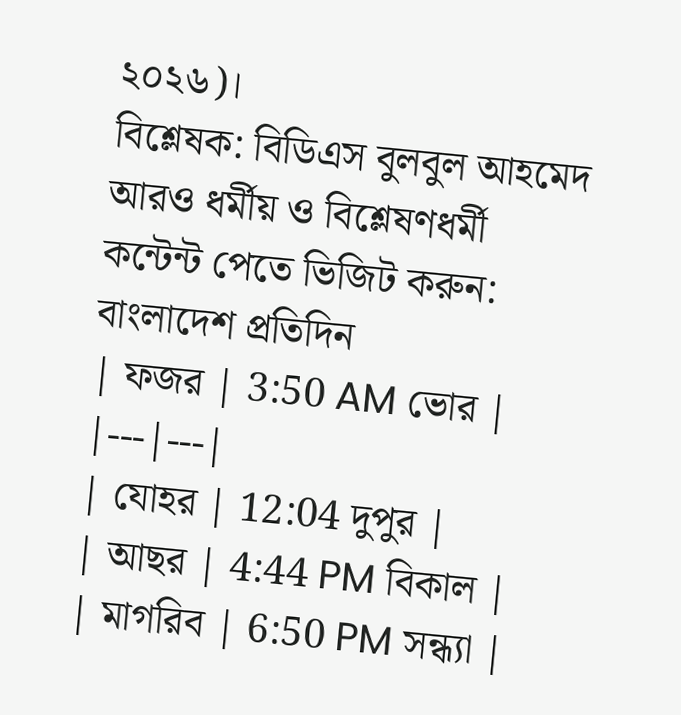২০২৬)।
বিশ্লেষক: বিডিএস বুলবুল আহমেদ আরও ধর্মীয় ও বিশ্লেষণধর্মী কন্টেন্ট পেতে ভিজিট করুন: বাংলাদেশ প্রতিদিন
| ফজর | 3:50 AM ভোর |
|---|---|
| যোহর | 12:04 দুপুর |
| আছর | 4:44 PM বিকাল |
| মাগরিব | 6:50 PM সন্ধ্যা |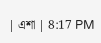| এশা | 8:17 PM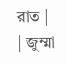রাত |
| জুম্মা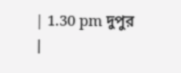| 1.30 pm দুপুর |